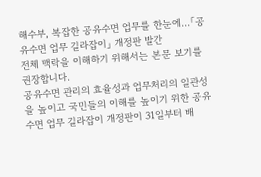해수부, 복잡한 공유수면 업무를 한눈에…「공유수면 업무 길라잡이」 개정판 발간
전체 맥락을 이해하기 위해서는 본문 보기를 권장합니다.
공유수면 관리의 효율성과 업무처리의 일관성을 높이고 국민들의 이해를 높이기 위한 공유수면 업무 길라잡이 개정판이 31일부터 배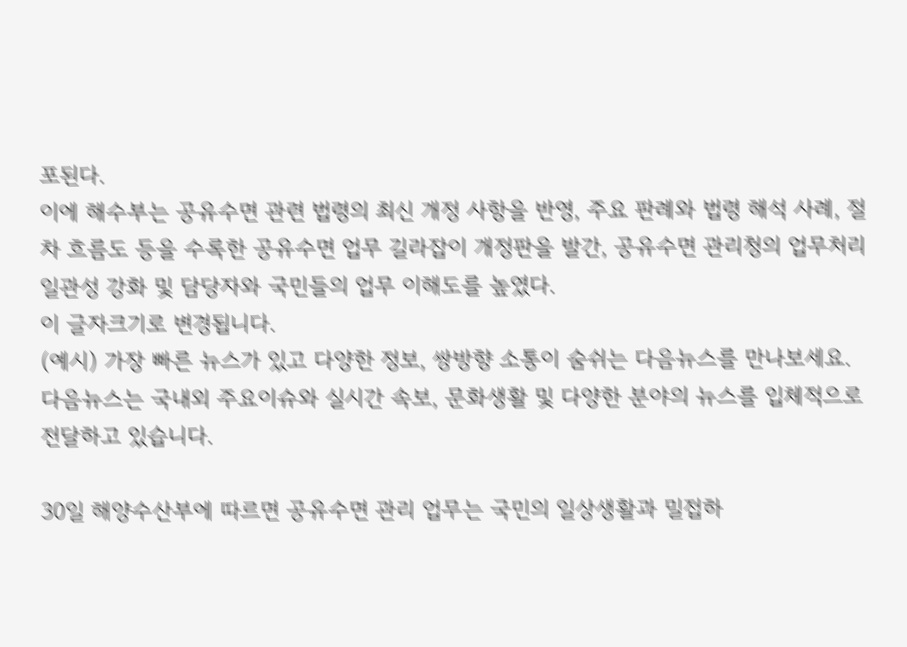포된다.
이에 해수부는 공유수면 관련 법령의 최신 개정 사항을 반영, 주요 판례와 법령 해석 사례, 절차 흐름도 등을 수록한 공유수면 업무 길라잡이 개정판을 발간, 공유수면 관리청의 업무처리 일관성 강화 및 담당자와 국민들의 업무 이해도를 높였다.
이 글자크기로 변경됩니다.
(예시) 가장 빠른 뉴스가 있고 다양한 정보, 쌍방향 소통이 숨쉬는 다음뉴스를 만나보세요. 다음뉴스는 국내외 주요이슈와 실시간 속보, 문화생활 및 다양한 분야의 뉴스를 입체적으로 전달하고 있습니다.

30일 해양수산부에 따르면 공유수면 관리 업무는 국민의 일상생활과 밀접하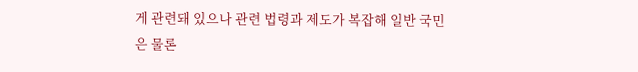게 관련돼 있으나 관련 법령과 제도가 복잡해 일반 국민은 물론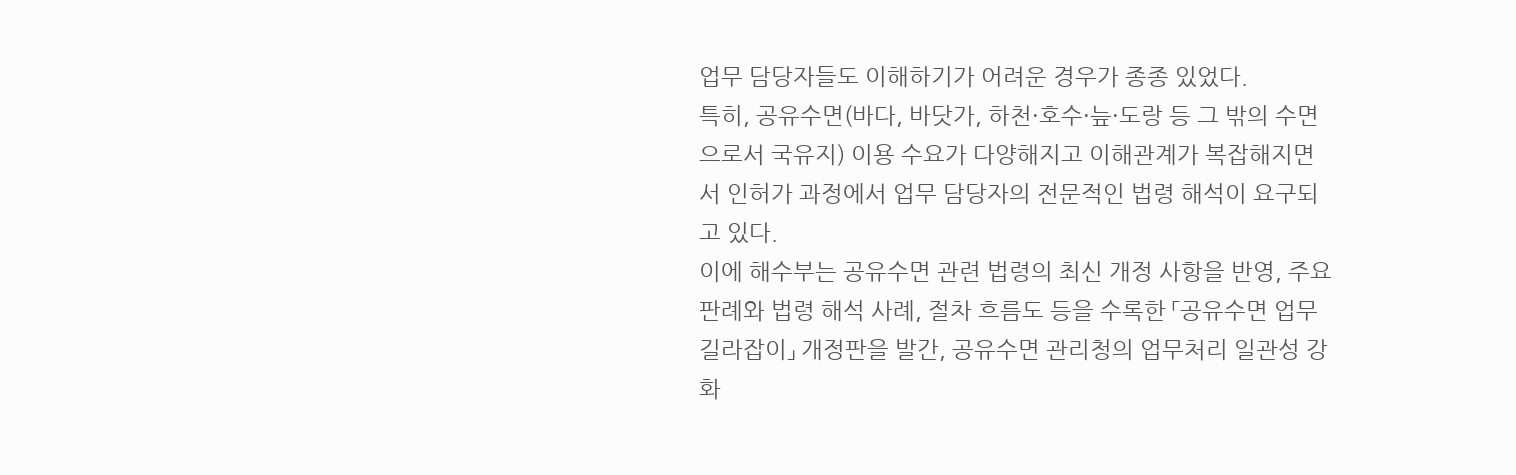업무 담당자들도 이해하기가 어려운 경우가 종종 있었다.
특히, 공유수면(바다, 바닷가, 하천·호수·늪·도랑 등 그 밖의 수면으로서 국유지) 이용 수요가 다양해지고 이해관계가 복잡해지면서 인허가 과정에서 업무 담당자의 전문적인 법령 해석이 요구되고 있다.
이에 해수부는 공유수면 관련 법령의 최신 개정 사항을 반영, 주요 판례와 법령 해석 사례, 절차 흐름도 등을 수록한 「공유수면 업무 길라잡이」 개정판을 발간, 공유수면 관리청의 업무처리 일관성 강화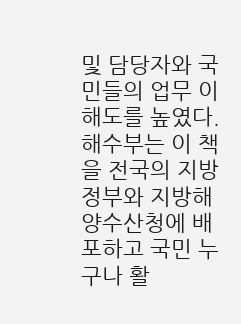및 담당자와 국민들의 업무 이해도를 높였다.
해수부는 이 책을 전국의 지방정부와 지방해양수산청에 배포하고 국민 누구나 활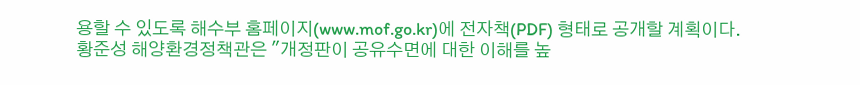용할 수 있도록 해수부 홈페이지(www.mof.go.kr)에 전자책(PDF) 형태로 공개할 계획이다.
황준성 해양환경정책관은 "개정판이 공유수면에 대한 이해를 높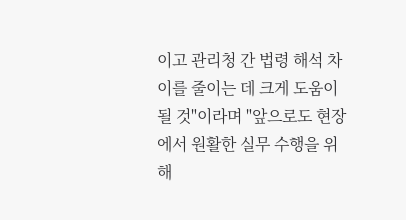이고 관리청 간 법령 해석 차이를 줄이는 데 크게 도움이 될 것"이라며 "앞으로도 현장에서 원활한 실무 수행을 위해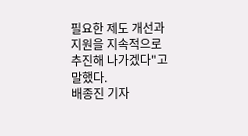필요한 제도 개선과 지원을 지속적으로 추진해 나가겠다"고 말했다.
배종진 기자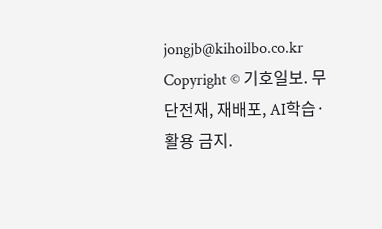jongjb@kihoilbo.co.kr
Copyright © 기호일보. 무단전재, 재배포, AI학습·활용 금지.